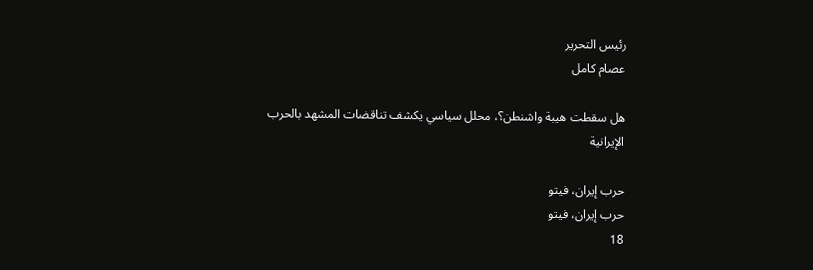رئيس التحرير
عصام كامل

هل سقطت هيبة واشنطن؟، محلل سياسي يكشف تناقضات المشهد بالحرب الإيرانية

حرب إيران، فيتو
حرب إيران، فيتو
18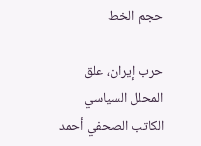حجم الخط

حرب إيران، علق المحلل السياسي الكاتب الصحفي أحمد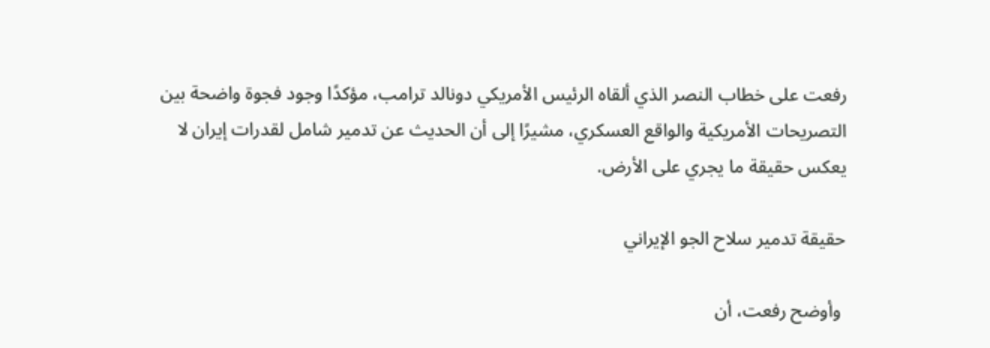رفعت على خطاب النصر الذي ألقاه الرئيس الأمريكي دونالد ترامب، مؤكدًا وجود فجوة واضحة بين التصريحات الأمريكية والواقع العسكري، مشيرًا إلى أن الحديث عن تدمير شامل لقدرات إيران لا يعكس حقيقة ما يجري على الأرض.

حقيقة تدمير سلاح الجو الإيراني

 وأوضح رفعت، أن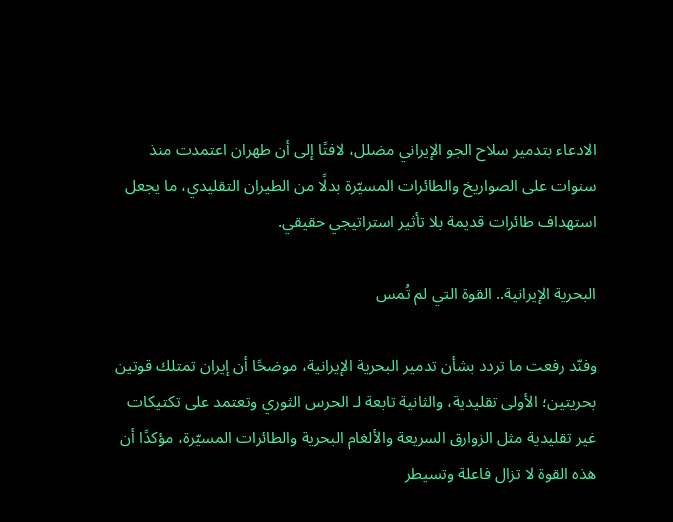الادعاء بتدمير سلاح الجو الإيراني مضلل، لافتًا إلى أن طهران اعتمدت منذ سنوات على الصواريخ والطائرات المسيّرة بدلًا من الطيران التقليدي، ما يجعل استهداف طائرات قديمة بلا تأثير استراتيجي حقيقي.

البحرية الإيرانية.. القوة التي لم تُمس

وفنّد رفعت ما تردد بشأن تدمير البحرية الإيرانية، موضحًا أن إيران تمتلك قوتين بحريتين؛ الأولى تقليدية، والثانية تابعة لـ الحرس الثوري وتعتمد على تكتيكات غير تقليدية مثل الزوارق السريعة والألغام البحرية والطائرات المسيّرة، مؤكدًا أن هذه القوة لا تزال فاعلة وتسيطر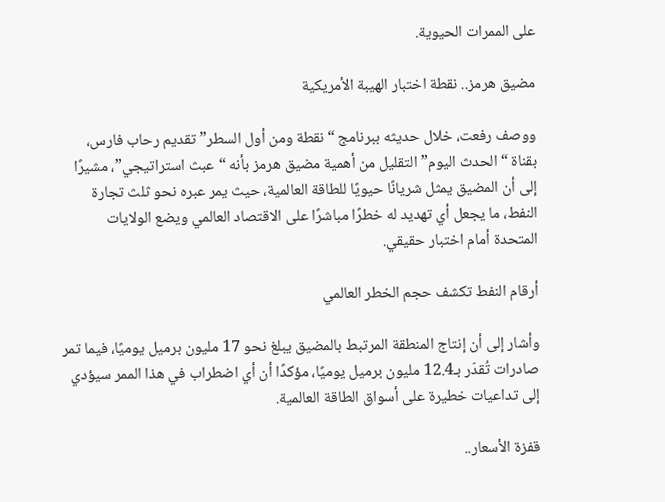على الممرات الحيوية.

مضيق هرمز.. نقطة اختبار الهيبة الأمريكية

ووصف رفعت، خلال حديثه ببرنامج “نقطة ومن أول السطر” تقديم رحاب فارس، بقناة “الحدث اليوم” التقليل من أهمية مضيق هرمز بأنه “عبث استراتيجي”، مشيرًا إلى أن المضيق يمثل شريانًا حيويًا للطاقة العالمية، حيث يمر عبره نحو ثلث تجارة النفط، ما يجعل أي تهديد له خطرًا مباشرًا على الاقتصاد العالمي ويضع الولايات المتحدة أمام اختبار حقيقي.

أرقام النفط تكشف حجم الخطر العالمي

وأشار إلى أن إنتاج المنطقة المرتبط بالمضيق يبلغ نحو 17 مليون برميل يوميًا، فيما تمر صادرات تُقدّر بـ12.4 مليون برميل يوميًا، مؤكدًا أن أي اضطراب في هذا الممر سيؤدي إلى تداعيات خطيرة على أسواق الطاقة العالمية.

قفزة الأسعار..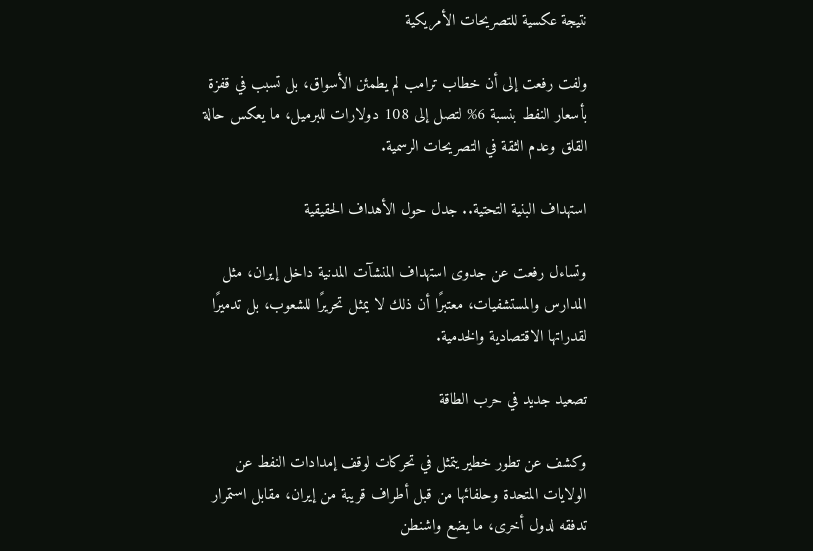نتيجة عكسية للتصريحات الأمريكية

ولفت رفعت إلى أن خطاب ترامب لم يطمئن الأسواق، بل تسبب في قفزة بأسعار النفط بنسبة 6% لتصل إلى 108 دولارات للبرميل، ما يعكس حالة القلق وعدم الثقة في التصريحات الرسمية.

استهداف البنية التحتية.. جدل حول الأهداف الحقيقية

وتساءل رفعت عن جدوى استهداف المنشآت المدنية داخل إيران، مثل المدارس والمستشفيات، معتبرًا أن ذلك لا يمثل تحريرًا للشعوب، بل تدميرًا لقدراتها الاقتصادية والخدمية.

تصعيد جديد في حرب الطاقة

وكشف عن تطور خطير يتمثل في تحركات لوقف إمدادات النفط عن الولايات المتحدة وحلفائها من قبل أطراف قريبة من إيران، مقابل استمرار تدفقه لدول أخرى، ما يضع واشنطن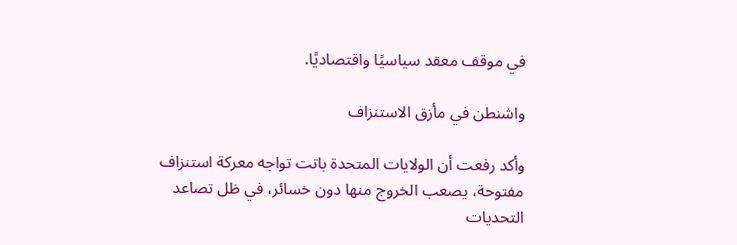في موقف معقد سياسيًا واقتصاديًا.

واشنطن في مأزق الاستنزاف

وأكد رفعت أن الولايات المتحدة باتت تواجه معركة استنزاف مفتوحة، يصعب الخروج منها دون خسائر، في ظل تصاعد التحديات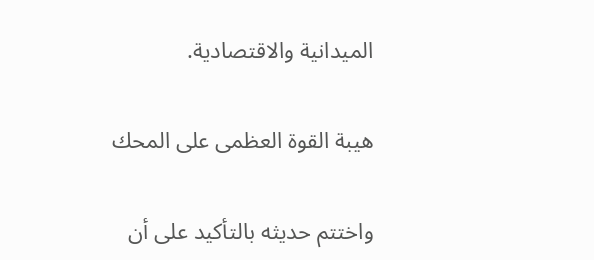الميدانية والاقتصادية.

هيبة القوة العظمى على المحك

واختتم حديثه بالتأكيد على أن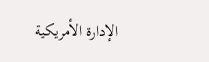الإدارة الأمريكية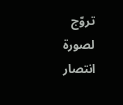تروّج لصورة انتصار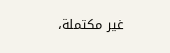غير مكتملة،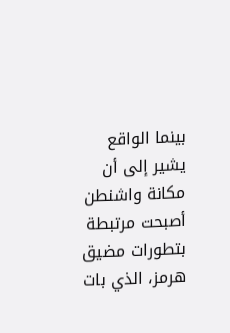بينما الواقع يشير إلى أن مكانة واشنطن أصبحت مرتبطة بتطورات مضيق هرمز، الذي بات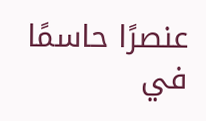عنصرًا حاسمًا في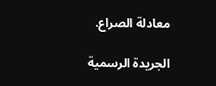معادلة الصراع.

الجريدة الرسمية